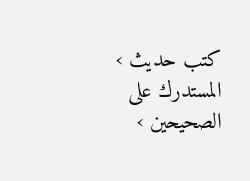کتب حدیث ›
المستدرك على الصحيحين ›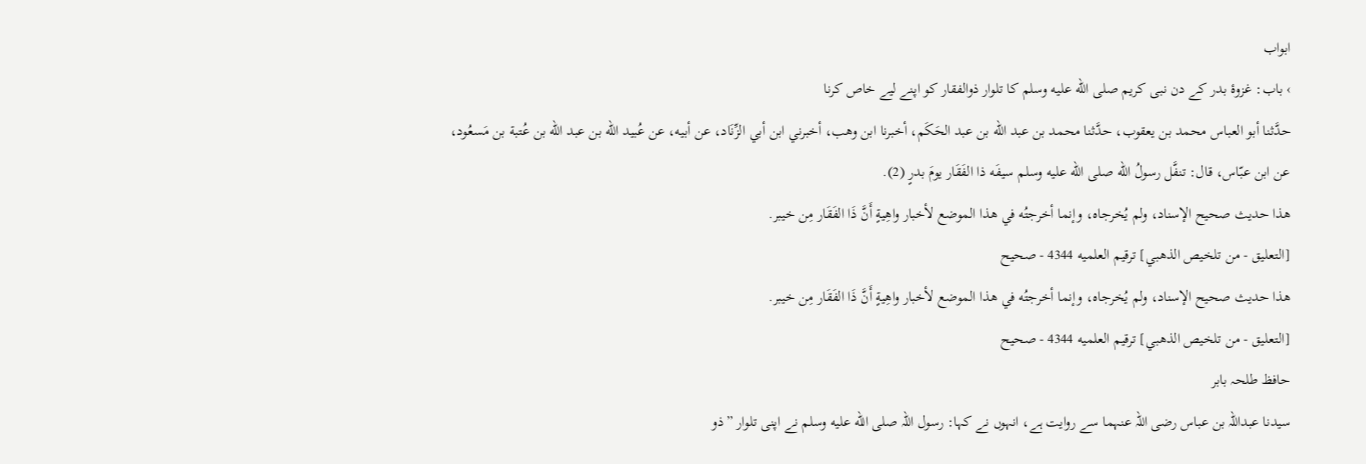ابواب
› باب: غزوۂ بدر کے دن نبی کریم صلى الله عليه وسلم کا تلوار ذوالفقار کو اپنے لیے خاص کرنا
حدَّثنا أبو العباس محمد بن يعقوب، حدَّثنا محمد بن عبد الله بن عبد الحَكَم، أخبرنا ابن وهب، أخبرني ابن أبي الزِّنَاد، عن أبيه، عن عُبيد الله بن عبد الله بن عُتبة بن مَسعُود، عن ابن عبّاس، قال: تنفَّل رسولُ الله صلى الله عليه وسلم سيفَه ذا الفَقَار يومَ بدرٍ (2).
هذا حديث صحيح الإسناد، ولم يُخرجاه، وإنما أخرجتُه في هذا الموضع لأخبار واهِيةٍ أَنَّ ذَا الفَقَار مِن خيبر.
[التعليق - من تلخيص الذهبي] ترقيم العلميه 4344 - صحيح
هذا حديث صحيح الإسناد، ولم يُخرجاه، وإنما أخرجتُه في هذا الموضع لأخبار واهِيةٍ أَنَّ ذَا الفَقَار مِن خيبر.
[التعليق - من تلخيص الذهبي] ترقيم العلميه 4344 - صحيح
حافظ طلحہ بابر
سیدنا عبداللہ بن عباس رضی اللہ عنہما سے روایت ہے، انہوں نے کہا: رسول اللہ صلى الله عليه وسلم نے اپنی تلوار ”ذو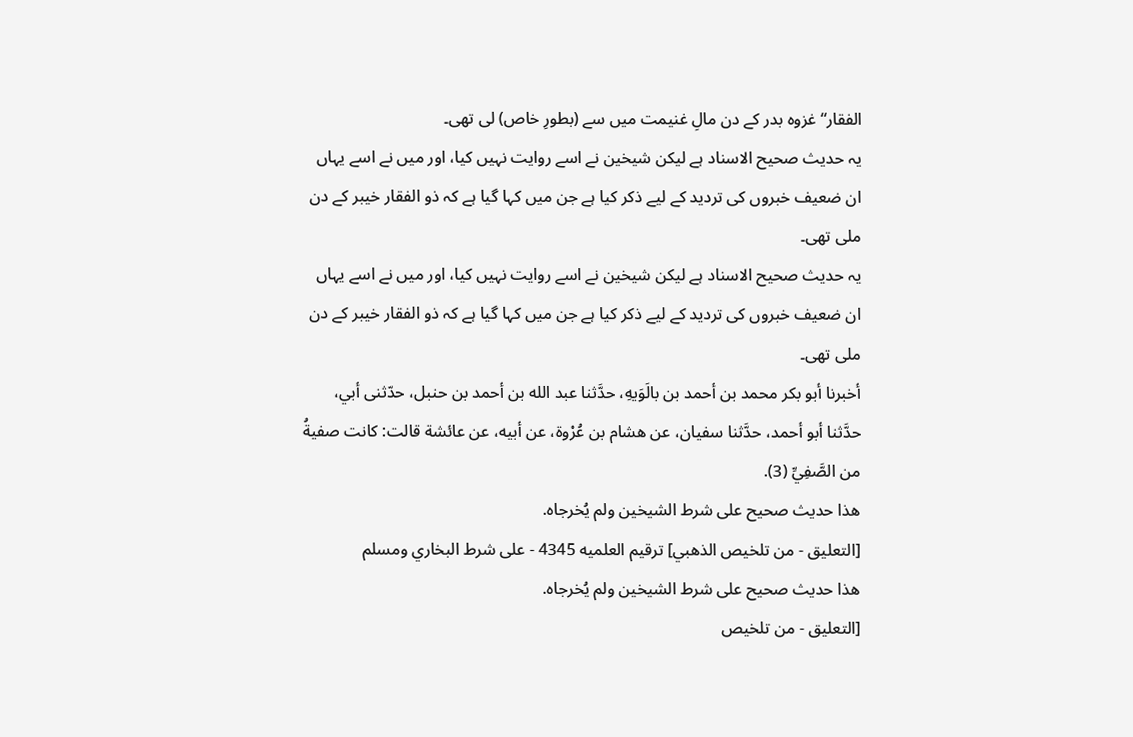الفقار“ غزوہ بدر کے دن مالِ غنیمت میں سے (بطورِ خاص) لی تھی۔
یہ حدیث صحیح الاسناد ہے لیکن شیخین نے اسے روایت نہیں کیا، اور میں نے اسے یہاں ان ضعیف خبروں کی تردید کے لیے ذکر کیا ہے جن میں کہا گیا ہے کہ ذو الفقار خیبر کے دن ملی تھی۔
یہ حدیث صحیح الاسناد ہے لیکن شیخین نے اسے روایت نہیں کیا، اور میں نے اسے یہاں ان ضعیف خبروں کی تردید کے لیے ذکر کیا ہے جن میں کہا گیا ہے کہ ذو الفقار خیبر کے دن ملی تھی۔
أخبرنا أبو بكر محمد بن أحمد بن بالَوَيهِ، حدَّثنا عبد الله بن أحمد بن حنبل، حدّثنى أبي، حدَّثنا أبو أحمد، حدَّثنا سفيان، عن هشام بن عُرْوة، عن أبيه، عن عائشة قالت: كانت صفيةُ من الصَّفِيِّ (3).
هذا حديث صحيح على شرط الشيخين ولم يُخرجاه.
[التعليق - من تلخيص الذهبي] ترقيم العلميه 4345 - على شرط البخاري ومسلم
هذا حديث صحيح على شرط الشيخين ولم يُخرجاه.
[التعليق - من تلخيص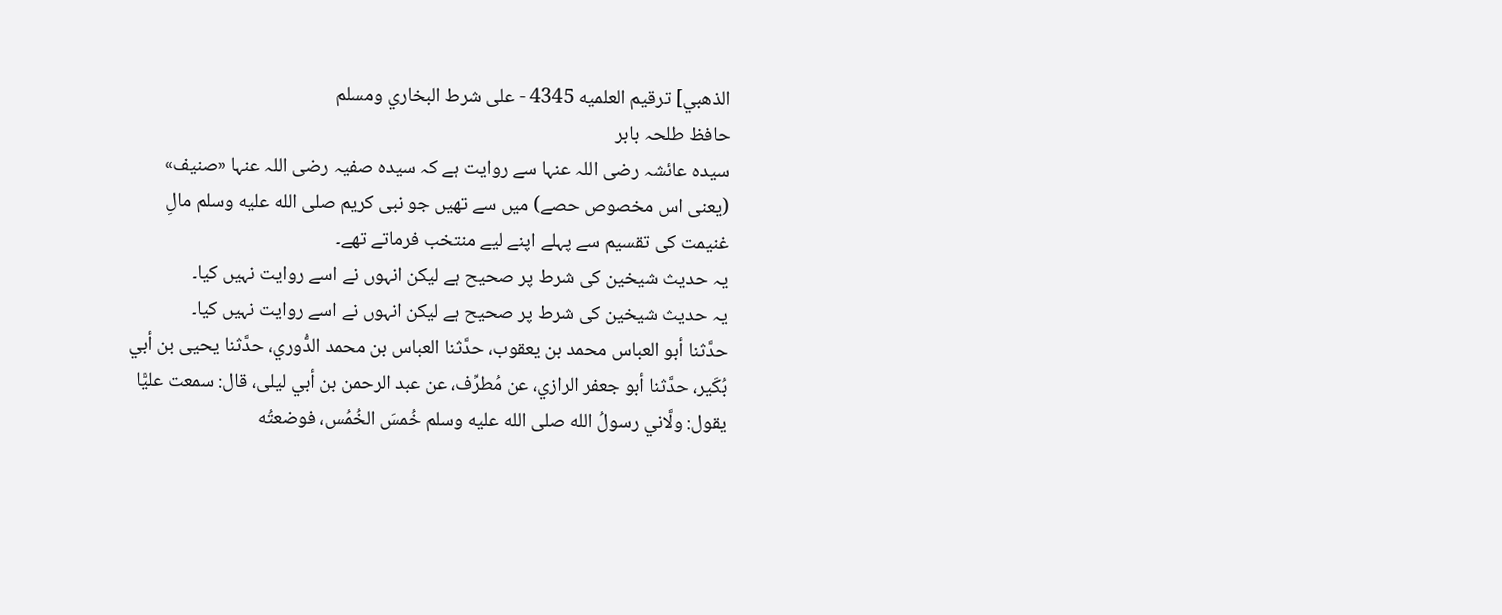الذهبي] ترقيم العلميه 4345 - على شرط البخاري ومسلم
حافظ طلحہ بابر
سیدہ عائشہ رضی اللہ عنہا سے روایت ہے کہ سیدہ صفیہ رضی اللہ عنہا «صنيف» (یعنی اس مخصوص حصے) میں سے تھیں جو نبی کریم صلى الله عليه وسلم مالِ غنیمت کی تقسیم سے پہلے اپنے لیے منتخب فرماتے تھے۔
یہ حدیث شیخین کی شرط پر صحیح ہے لیکن انہوں نے اسے روایت نہیں کیا۔
یہ حدیث شیخین کی شرط پر صحیح ہے لیکن انہوں نے اسے روایت نہیں کیا۔
حدَّثنا أبو العباس محمد بن يعقوب، حدَّثنا العباس بن محمد الدُّوري، حدَّثنا يحيى بن أبي بُكَير، حدَّثنا أبو جعفر الرازي، عن مُطرِّف، عن عبد الرحمن بن أبي ليلى، قال: سمعت عليًّا يقول: ولَّاني رسولُ الله صلى الله عليه وسلم خُمسَ الخُمُس، فوضعتُه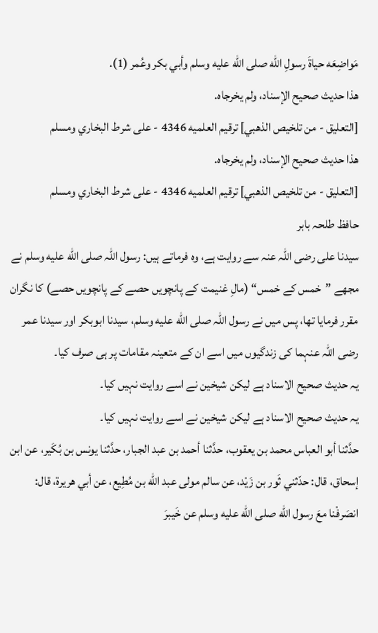مَواضِعَه حياةَ رسولِ الله صلى الله عليه وسلم وأبي بكر وعُمر (1).
هذا حديث صحيح الإسناد، ولم يخرجاه.
[التعليق - من تلخيص الذهبي] ترقيم العلميه 4346 - على شرط البخاري ومسلم
هذا حديث صحيح الإسناد، ولم يخرجاه.
[التعليق - من تلخيص الذهبي] ترقيم العلميه 4346 - على شرط البخاري ومسلم
حافظ طلحہ بابر
سیدنا علی رضی اللہ عنہ سے روایت ہے، وہ فرماتے ہیں: رسول اللہ صلى الله عليه وسلم نے مجھے ”خمس کے خمس“ (مالِ غنیمت کے پانچویں حصے کے پانچویں حصے) کا نگران مقرر فرمایا تھا، پس میں نے رسول اللہ صلى الله عليه وسلم، سیدنا ابوبکر اور سیدنا عمر رضی اللہ عنہما کی زندگیوں میں اسے ان کے متعینہ مقامات پر ہی صرف کیا۔
یہ حدیث صحیح الاسناد ہے لیکن شیخین نے اسے روایت نہیں کیا۔
یہ حدیث صحیح الاسناد ہے لیکن شیخین نے اسے روایت نہیں کیا۔
حدَّثنا أبو العباس محمد بن يعقوب، حدَّثنا أحمد بن عبد الجبار، حدَّثنا يونس بن بُكَير، عن ابن إسحاق، قال: حدّثني ثَور بن زَيْد، عن سالم مولى عبد الله بن مُطِيع، عن أبي هريرة، قال: انصَرفْنا معَ رسول الله صلى الله عليه وسلم عن خَيبرَ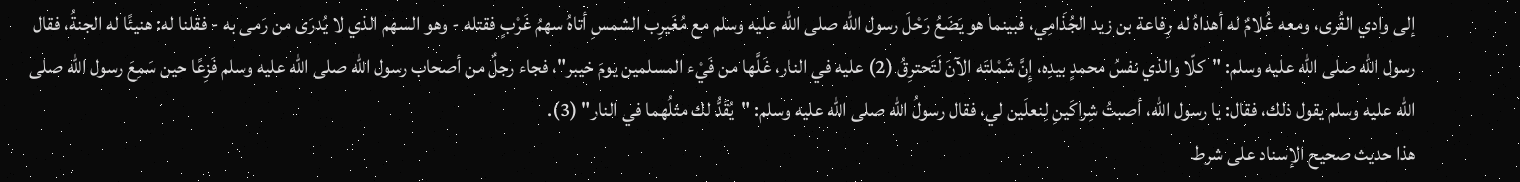إلى وادي القُرى، ومعه غُلامٌ له أهداهُ له رِفاعة بن زيد الجُذَامِي، فبينما هو يَضَعُ رَحْلَ رسول الله صلى الله عليه وسلم مع مُغَيرِب الشمسِ أتاهُ سهمُ غَرْبٍ فقتله - وهو السهم الذي لا يُدرَى من رَمى به - فقلنا له: هنيئًا له الجنةُ، فقال رسول الله صلى الله عليه وسلم: "كلّا والذي نفسُ محمدٍ بيدِه، إِنَّ شَمْلتَه الآنَ لَتَحترِقُ (2) عليه في النار، غَلَّها من فَيْء المسلمين يومَ خيبر"، فجاء رجلٌ من أصحاب رسول الله صلى الله عليه وسلم فَزِعًا حين سَمِعَ رسول الله صلى الله عليه وسلم يقول ذلك، فقال: يا رسول الله، أصبتُ شِراكَينِ لِنعلَين لي، فقال رسولُ الله صلى الله عليه وسلم: "يُقَدُّ لك مثلُهما في النار" (3).
هذا حديث صحيح الإسناد على شرط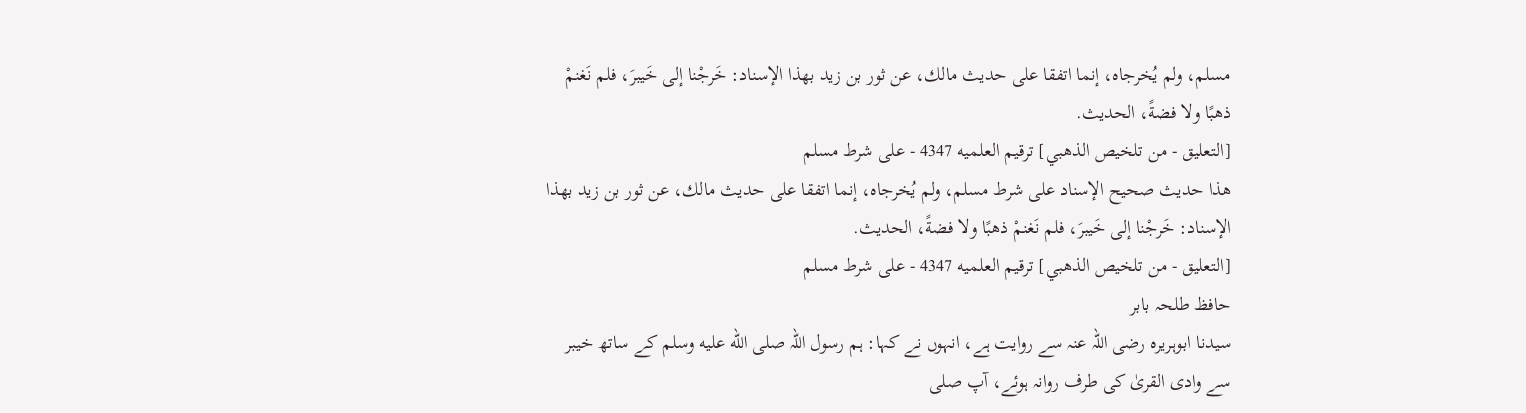مسلم، ولم يُخرجاه، إنما اتفقا على حديث مالك، عن ثور بن زيد بهذا الإسناد: خَرجْنا إلى خَيبرَ، فلم نَغنمْ ذهبًا ولا فضةً، الحديث.
[التعليق - من تلخيص الذهبي] ترقيم العلميه 4347 - على شرط مسلم
هذا حديث صحيح الإسناد على شرط مسلم، ولم يُخرجاه، إنما اتفقا على حديث مالك، عن ثور بن زيد بهذا الإسناد: خَرجْنا إلى خَيبرَ، فلم نَغنمْ ذهبًا ولا فضةً، الحديث.
[التعليق - من تلخيص الذهبي] ترقيم العلميه 4347 - على شرط مسلم
حافظ طلحہ بابر
سیدنا ابوہریرہ رضی اللہ عنہ سے روایت ہے، انہوں نے کہا: ہم رسول اللہ صلى الله عليه وسلم کے ساتھ خیبر سے وادی القریٰ کی طرف روانہ ہوئے، آپ صلى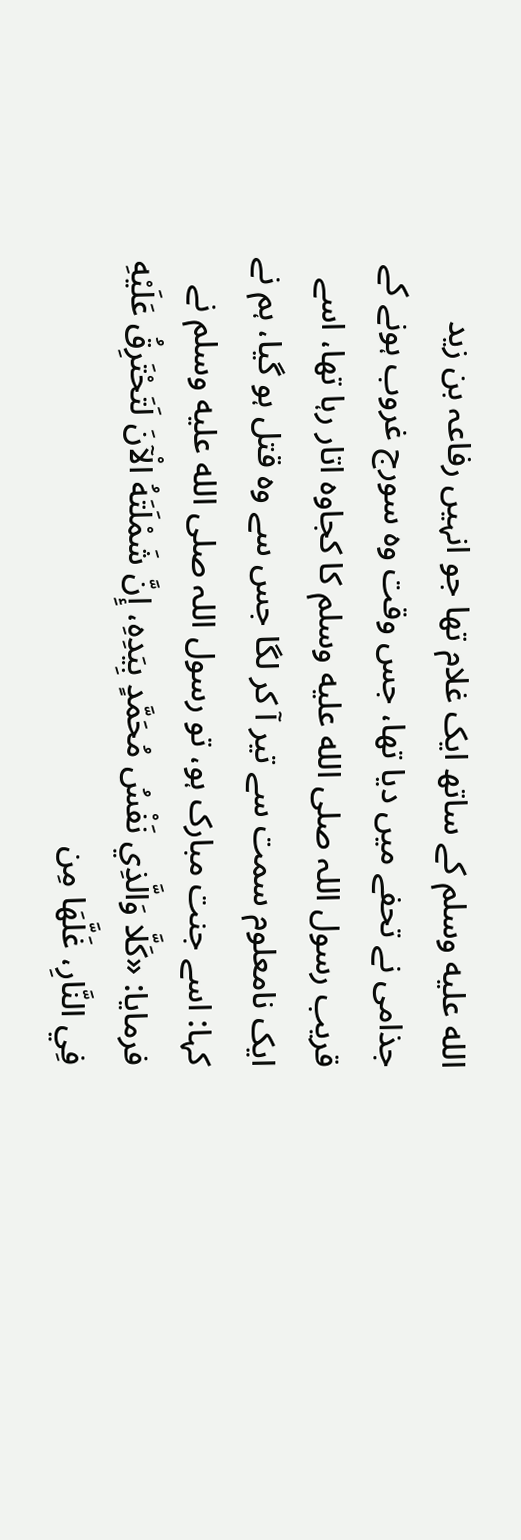الله عليه وسلم کے ساتھ ایک غلام تھا جو انہیں رفاعہ بن زید جذامی نے تحفے میں دیا تھا، جس وقت وہ سورج غروب ہونے کے قریب رسول اللہ صلى الله عليه وسلم کا کجاوہ اتار رہا تھا، اسے ایک نامعلوم سمت سے تیر آ کر لگا جس سے وہ قتل ہو گیا، ہم نے کہا: اسے جنت مبارک ہو، تو رسول اللہ صلى الله عليه وسلم نے فرمایا: «كَلَّا وَالَّذِي نَفْسُ مُحَمَّدٍ بِيَدِهِ، إِنَّ شَمْلَتَهُ الْآنَ لَتَحْتَرِقُ عَلَيْهِ فِي النَّارِ، غَلَّهَا مِن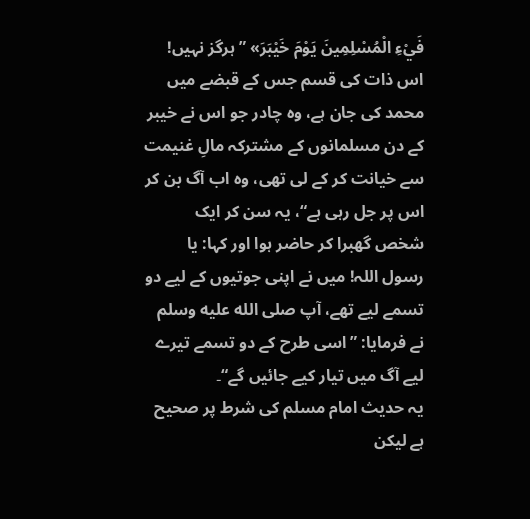فَيْءِ الْمُسْلِمِينَ يَوْمَ خَيْبَرَ» ”ہرگز نہیں! اس ذات کی قسم جس کے قبضے میں محمد کی جان ہے، وہ چادر جو اس نے خیبر کے دن مسلمانوں کے مشترکہ مالِ غنیمت سے خیانت کر کے لی تھی، وہ اب آگ بن کر اس پر جل رہی ہے“، یہ سن کر ایک شخص گھبرا کر حاضر ہوا اور کہا: یا رسول اللہ! میں نے اپنی جوتیوں کے لیے دو تسمے لیے تھے، آپ صلى الله عليه وسلم نے فرمایا: ”اسی طرح کے دو تسمے تیرے لیے آگ میں تیار کیے جائیں گے“۔
یہ حدیث امام مسلم کی شرط پر صحیح ہے لیکن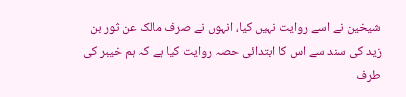شیخین نے اسے روایت نہیں کیا، انہوں نے صرف مالک عن ثور بن زید کی سند سے اس کا ابتدائی حصہ روایت کیا ہے کہ ہم خیبر کی طرف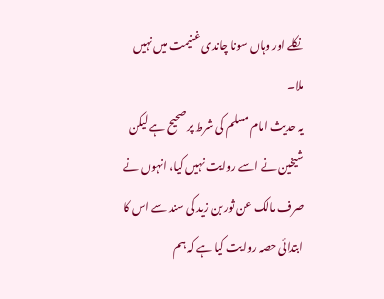نکلے اور وہاں سونا چاندی غنیمت میں نہیں ملا۔
یہ حدیث امام مسلم کی شرط پر صحیح ہے لیکن شیخین نے اسے روایت نہیں کیا، انہوں نے صرف مالک عن ثور بن زید کی سند سے اس کا ابتدائی حصہ روایت کیا ہے کہ ہم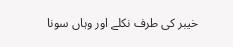خیبر کی طرف نکلے اور وہاں سونا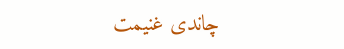چاندی غنیمت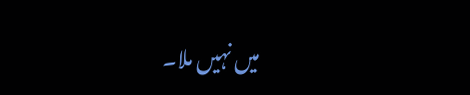میں نہیں ملا۔